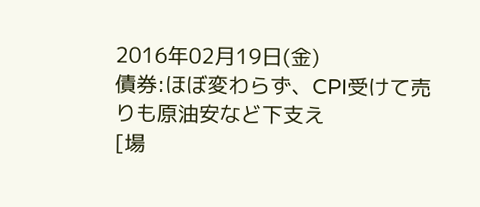2016年02月19日(金)
債券:ほぼ変わらず、CPI受けて売りも原油安など下支え
[場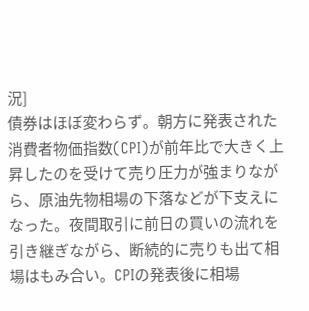況]
債券はほぼ変わらず。朝方に発表された消費者物価指数(CPI)が前年比で大きく上昇したのを受けて売り圧力が強まりながら、原油先物相場の下落などが下支えになった。夜間取引に前日の買いの流れを引き継ぎながら、断続的に売りも出て相場はもみ合い。CPIの発表後に相場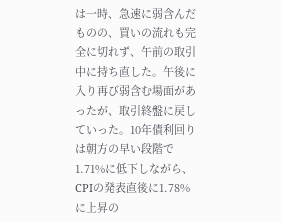は一時、急速に弱含んだものの、買いの流れも完全に切れず、午前の取引中に持ち直した。午後に入り再び弱含む場面があったが、取引終盤に戻していった。10年債利回りは朝方の早い段階で1.71%に低下しながら、CPIの発表直後に1.78%に上昇の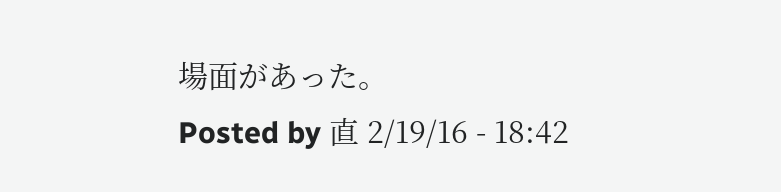場面があった。
Posted by 直 2/19/16 - 18:42